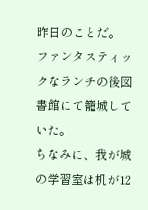昨日のことだ。
ファンタスティックなランチの後図書館にて籠城していた。
ちなみに、我が城の学習室は机が12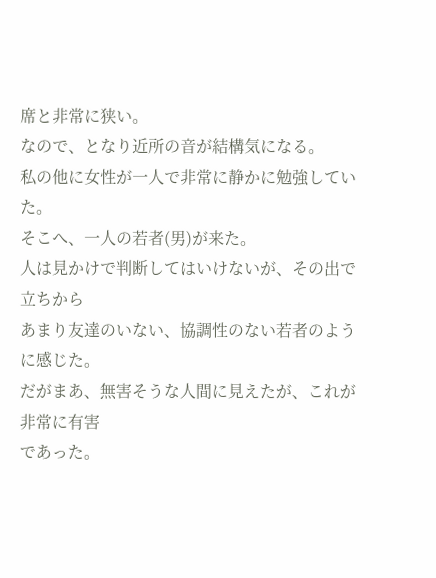席と非常に狭い。
なので、となり近所の音が結構気になる。
私の他に女性が一人で非常に静かに勉強していた。
そこへ、一人の若者(男)が来た。
人は見かけで判断してはいけないが、その出で立ちから
あまり友達のいない、協調性のない若者のように感じた。
だがまあ、無害そうな人間に見えたが、これが非常に有害
であった。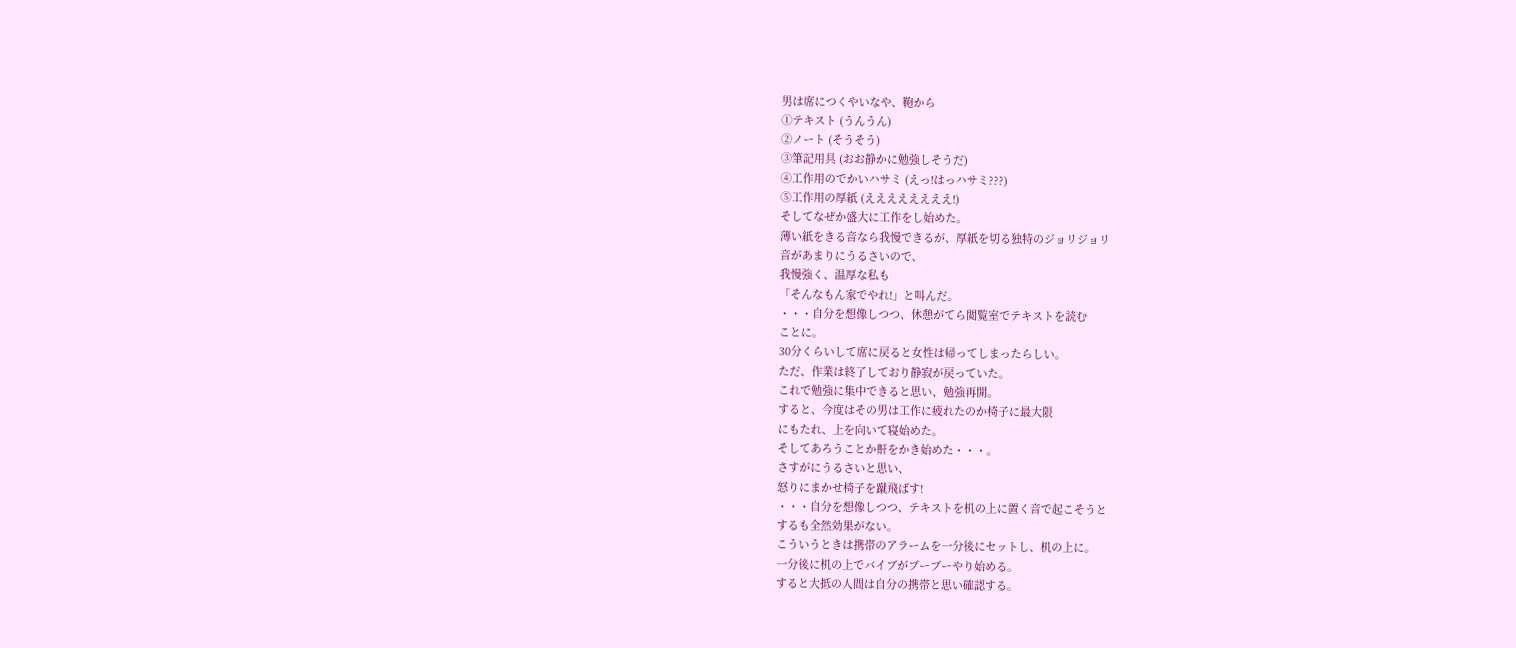男は席につくやいなや、鞄から
①テキスト (うんうん)
②ノート (そうそう)
③筆記用具 (おお静かに勉強しそうだ)
④工作用のでかいハサミ (えっ!はっハサミ???)
⑤工作用の厚紙 (ええええええええ!)
そしてなぜか盛大に工作をし始めた。
薄い紙をきる音なら我慢できるが、厚紙を切る独特のジョリジョリ
音があまりにうるさいので、
我慢強く、温厚な私も
「そんなもん家でやれ!」と叫んだ。
・・・自分を想像しつつ、休憩がてら閲覧室でテキストを読む
ことに。
30分くらいして席に戻ると女性は帰ってしまったらしい。
ただ、作業は終了しており静寂が戻っていた。
これで勉強に集中できると思い、勉強再開。
すると、今度はその男は工作に疲れたのか椅子に最大限
にもたれ、上を向いて寝始めた。
そしてあろうことか鼾をかき始めた・・・。
さすがにうるさいと思い、
怒りにまかせ椅子を蹴飛ばす!
・・・自分を想像しつつ、テキストを机の上に置く音で起こそうと
するも全然効果がない。
こういうときは携帯のアラームを一分後にセットし、机の上に。
一分後に机の上でバイブがブーブーやり始める。
すると大抵の人間は自分の携帯と思い確認する。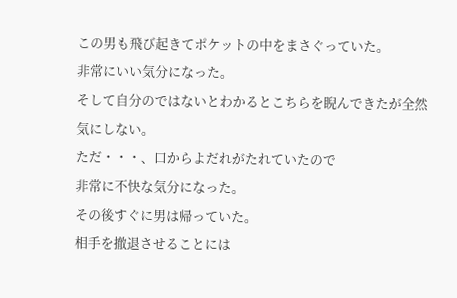この男も飛び起きてポケットの中をまさぐっていた。
非常にいい気分になった。
そして自分のではないとわかるとこちらを睨んできたが全然
気にしない。
ただ・・・、口からよだれがたれていたので
非常に不快な気分になった。
その後すぐに男は帰っていた。
相手を撤退させることには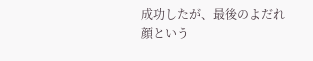成功したが、最後のよだれ顔という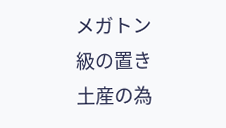メガトン級の置き土産の為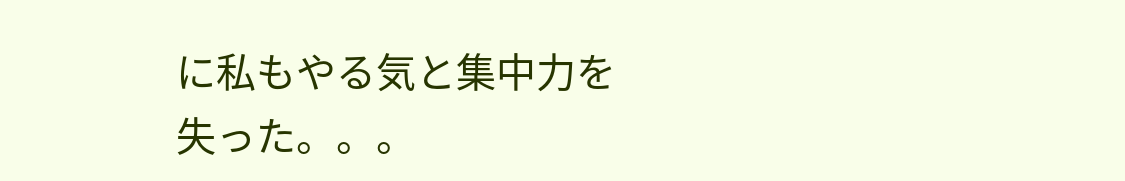に私もやる気と集中力を
失った。。。